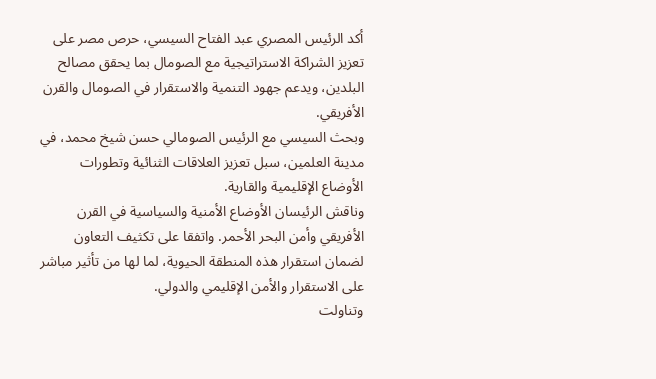أكد الرئيس المصري عبد الفتاح السيسي، حرص مصر على تعزيز الشراكة الاستراتيجية مع الصومال بما يحقق مصالح البلدين، ويدعم جهود التنمية والاستقرار في الصومال والقرن الأفريقي.
وبحث السيسي مع الرئيس الصومالي حسن شيخ محمد، في مدينة العلمين، سبل تعزيز العلاقات الثنائية وتطورات الأوضاع الإقليمية والقارية.
وناقش الرئيسان الأوضاع الأمنية والسياسية في القرن الأفريقي وأمن البحر الأحمر. واتفقا على تكثيف التعاون لضمان استقرار هذه المنطقة الحيوية، لما لها من تأثير مباشر على الاستقرار والأمن الإقليمي والدولي.
وتناولت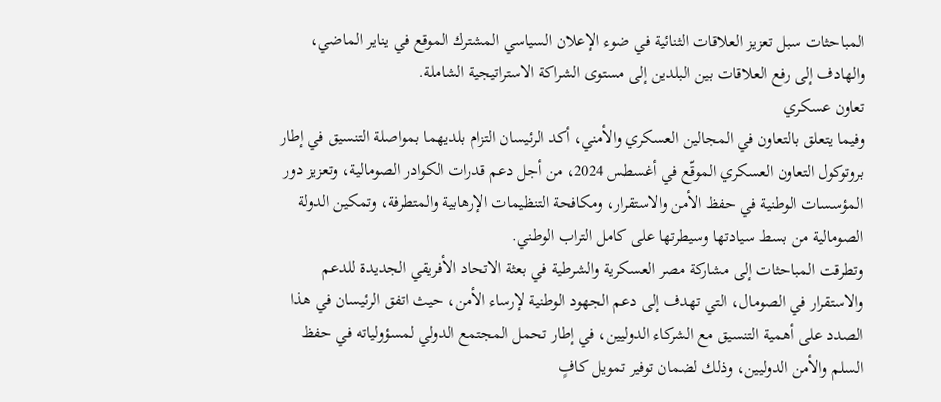المباحثات سبل تعزيز العلاقات الثنائية في ضوء الإعلان السياسي المشترك الموقع في يناير الماضي، والهادف إلى رفع العلاقات بين البلدين إلى مستوى الشراكة الاستراتيجية الشاملة.
تعاون عسكري
وفيما يتعلق بالتعاون في المجالين العسكري والأمني، أكد الرئيسان التزام بلديهما بمواصلة التنسيق في إطار بروتوكول التعاون العسكري الموقّع في أغسطس 2024، من أجل دعم قدرات الكوادر الصومالية، وتعزيز دور المؤسسات الوطنية في حفظ الأمن والاستقرار، ومكافحة التنظيمات الإرهابية والمتطرفة، وتمكين الدولة الصومالية من بسط سيادتها وسيطرتها على كامل التراب الوطني.
وتطرقت المباحثات إلى مشاركة مصر العسكرية والشرطية في بعثة الاتحاد الأفريقي الجديدة للدعم والاستقرار في الصومال، التي تهدف إلى دعم الجهود الوطنية لإرساء الأمن، حيث اتفق الرئيسان في هذا الصدد على أهمية التنسيق مع الشركاء الدوليين، في إطار تحمل المجتمع الدولي لمسؤولياته في حفظ السلم والأمن الدوليين، وذلك لضمان توفير تمويل كافٍ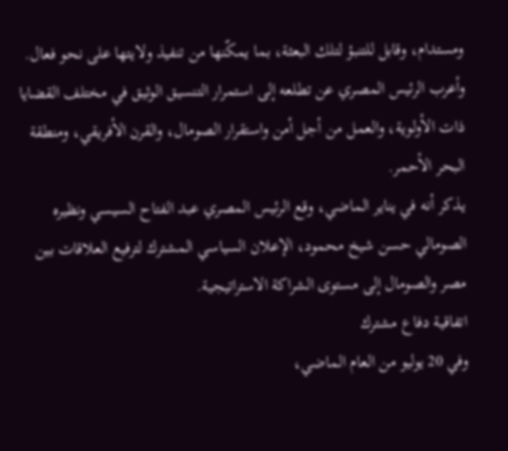ومستدام، وقابل للتنبؤ لتلك البعثة، بما يمكّنها من تنفيذ ولايتها على نحو فعال.
وأعرب الرئيس المصري عن تطلعه إلى استمرار التنسيق الوثيق في مختلف القضايا ذات الأولوية، والعمل من أجل أمن واستقرار الصومال، والقرن الأفريقي، ومنطقة البحر الأحمر.
يذكر أنه في يناير الماضي، وقع الرئيس المصري عبد الفتاح السيسي ونظيره الصومالي حسن شيخ محمود، الإعلان السياسي المشترك لترفيع العلاقات بين مصر والصومال إلى مستوى الشراكة الاستراتيجية.
اتفاقية دفاع مشترك
وفي 20 يوليو من العام الماضي،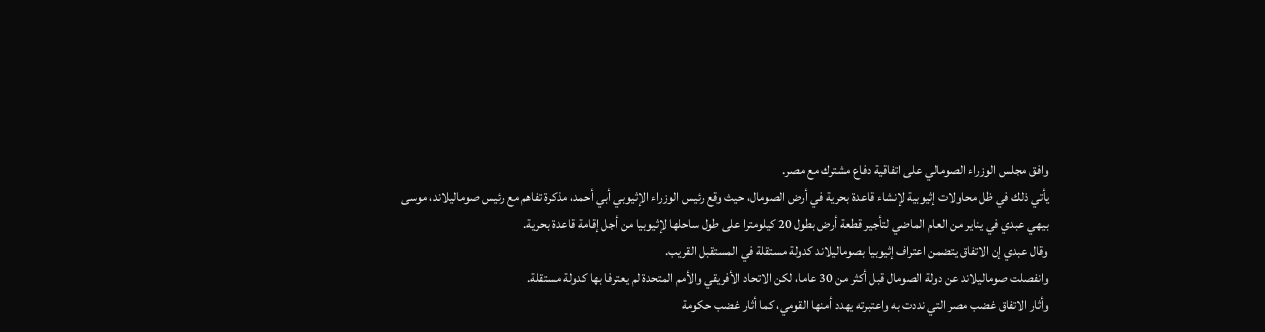وافق مجلس الوزراء الصومالي على اتفاقية دفاع مشترك مع مصر.
يأتي ذلك في ظل محاولات إثيوبية لإنشاء قاعدة بحرية في أرض الصومال، حيث وقع رئيس الوزراء الإثيوبي أبي أحمد، مذكرة تفاهم مع رئيس صوماليلاند، موسى بيهي عبدي في يناير من العام الماضي لتأجير قطعة أرض بطول 20 كيلومترا على طول ساحلها لإثيوبيا من أجل إقامة قاعدة بحرية.
وقال عبدي إن الاتفاق يتضمن اعتراف إثيوبيا بصوماليلاند كدولة مستقلة في المستقبل القريب.
وانفصلت صوماليلاند عن دولة الصومال قبل أكثر من 30 عاما، لكن الاتحاد الأفريقي والأمم المتحدة لم يعترفا بها كدولة مستقلة.
وأثار الاتفاق غضب مصر التي نددت به واعتبرته يهدد أمنها القومي، كما أثار غضب حكومة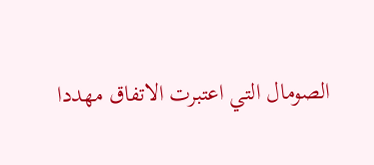الصومال التي اعتبرت الاتفاق مهددا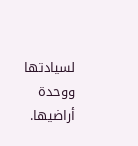لسيادتها ووحدة أراضيها.